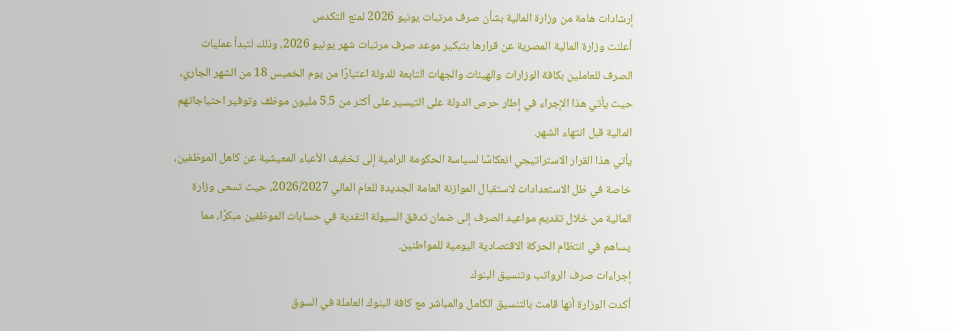إرشادات هامة من وزارة المالية بشأن صرف مرتبات يونيو 2026 لمنع التكدس
أعلنت وزارة المالية المصرية عن قرارها بتبكير موعد صرف مرتبات شهر يونيو 2026، وذلك لتبدأ عمليات الصرف للعاملين بكافة الوزارات والهيئات والجهات التابعة للدولة اعتبارًا من يوم الخميس 18 من الشهر الجاري، حيث يأتي هذا الإجراء في إطار حرص الدولة على التيسير على أكثر من 5.5 مليون موظف وتوفير احتياجاتهم المالية قبل انتهاء الشهر.
يأتي هذا القرار الاستراتيجي انعكاسًا لسياسة الحكومة الرامية إلى تخفيف الأعباء المعيشية عن كاهل الموظفين، خاصة في ظل الاستعدادات لاستقبال الموازنة العامة الجديدة للعام المالي 2026/2027، حيث تسعى وزارة المالية من خلال تقديم مواعيد الصرف إلى ضمان تدفق السيولة النقدية في حسابات الموظفين مبكرًا، مما يساهم في انتظام الحركة الاقتصادية اليومية للمواطنين.
إجراءات صرف الرواتب وتنسيق البنوك
أكدت الوزارة أنها قامت بالتنسيق الكامل والمباشر مع كافة البنوك العاملة في السوق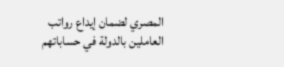المصري لضمان إيداع رواتب العاملين بالدولة في حساباتهم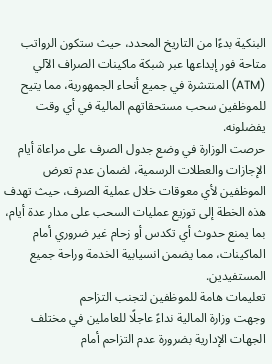البنكية بدءًا من التاريخ المحدد، حيث ستكون الرواتب متاحة فور إيداعها عبر شبكة ماكينات الصراف الآلي (ATM) المنتشرة في جميع أنحاء الجمهورية، مما يتيح للموظفين سحب مستحقاتهم المالية في أي وقت يفضلونه.
حرصت الوزارة في وضع جدول الصرف على مراعاة أيام الإجازات والعطلات الرسمية، لضمان عدم تعرض الموظفين لأي معوقات خلال عملية الصرف، حيث تهدف هذه الخطة إلى توزيع عمليات السحب على مدار عدة أيام، بما يمنع حدوث أي تكدس أو زحام غير ضروري أمام الماكينات، مما يضمن انسيابية الخدمة وراحة جميع المستفيدين.
تعليمات هامة للموظفين لتجنب التزاحم
وجهت وزارة المالية نداءً عاجلًا للعاملين في مختلف الجهات الإدارية بضرورة عدم التزاحم أمام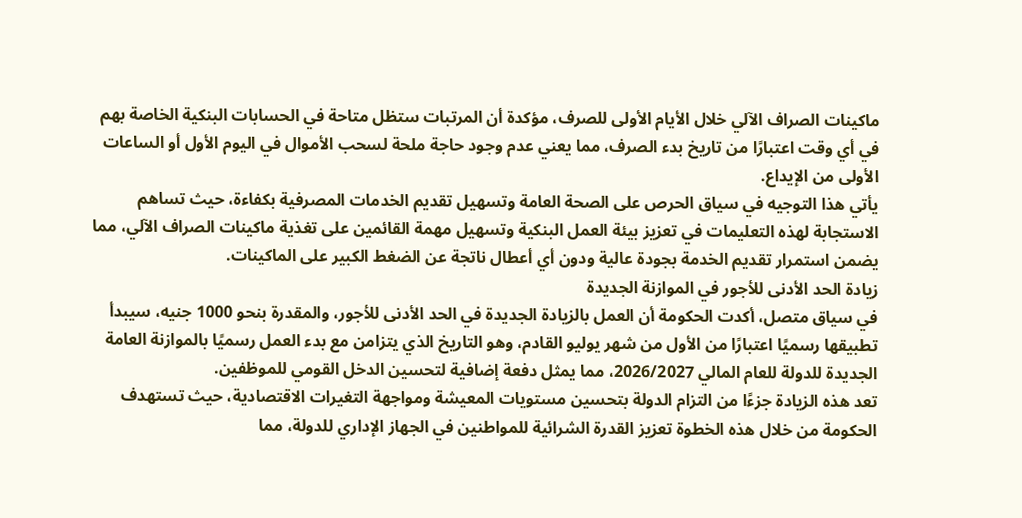ماكينات الصراف الآلي خلال الأيام الأولى للصرف، مؤكدة أن المرتبات ستظل متاحة في الحسابات البنكية الخاصة بهم في أي وقت اعتبارًا من تاريخ بدء الصرف، مما يعني عدم وجود حاجة ملحة لسحب الأموال في اليوم الأول أو الساعات الأولى من الإيداع.
يأتي هذا التوجيه في سياق الحرص على الصحة العامة وتسهيل تقديم الخدمات المصرفية بكفاءة، حيث تساهم الاستجابة لهذه التعليمات في تعزيز بيئة العمل البنكية وتسهيل مهمة القائمين على تغذية ماكينات الصراف الآلي، مما يضمن استمرار تقديم الخدمة بجودة عالية ودون أي أعطال ناتجة عن الضغط الكبير على الماكينات.
زيادة الحد الأدنى للأجور في الموازنة الجديدة
في سياق متصل، أكدت الحكومة أن العمل بالزيادة الجديدة في الحد الأدنى للأجور، والمقدرة بنحو 1000 جنيه، سيبدأ تطبيقها رسميًا اعتبارًا من الأول من شهر يوليو القادم، وهو التاريخ الذي يتزامن مع بدء العمل رسميًا بالموازنة العامة الجديدة للدولة للعام المالي 2026/2027، مما يمثل دفعة إضافية لتحسين الدخل القومي للموظفين.
تعد هذه الزيادة جزءًا من التزام الدولة بتحسين مستويات المعيشة ومواجهة التغيرات الاقتصادية، حيث تستهدف الحكومة من خلال هذه الخطوة تعزيز القدرة الشرائية للمواطنين في الجهاز الإداري للدولة، مما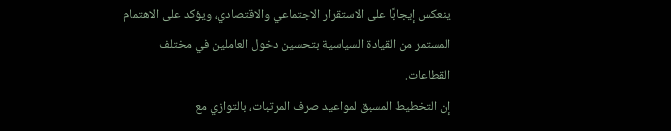ينعكس إيجابًا على الاستقرار الاجتماعي والاقتصادي، ويؤكد على الاهتمام المستمر من القيادة السياسية بتحسين دخول العاملين في مختلف القطاعات.
إن التخطيط المسبق لمواعيد صرف المرتبات، بالتوازي مع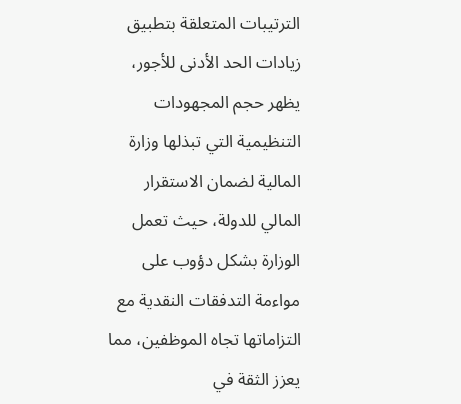الترتيبات المتعلقة بتطبيق زيادات الحد الأدنى للأجور، يظهر حجم المجهودات التنظيمية التي تبذلها وزارة المالية لضمان الاستقرار المالي للدولة، حيث تعمل الوزارة بشكل دؤوب على مواءمة التدفقات النقدية مع التزاماتها تجاه الموظفين، مما يعزز الثقة في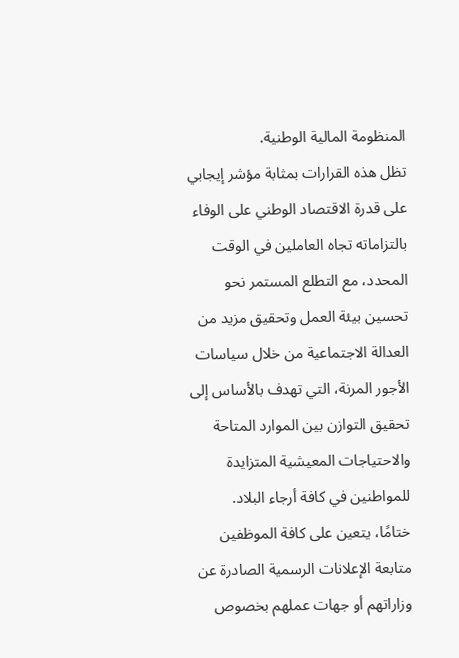المنظومة المالية الوطنية.
تظل هذه القرارات بمثابة مؤشر إيجابي على قدرة الاقتصاد الوطني على الوفاء بالتزاماته تجاه العاملين في الوقت المحدد، مع التطلع المستمر نحو تحسين بيئة العمل وتحقيق مزيد من العدالة الاجتماعية من خلال سياسات الأجور المرنة، التي تهدف بالأساس إلى تحقيق التوازن بين الموارد المتاحة والاحتياجات المعيشية المتزايدة للمواطنين في كافة أرجاء البلاد.
ختامًا، يتعين على كافة الموظفين متابعة الإعلانات الرسمية الصادرة عن وزاراتهم أو جهات عملهم بخصوص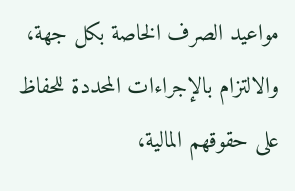مواعيد الصرف الخاصة بكل جهة، والالتزام بالإجراءات المحددة للحفاظ على حقوقهم المالية،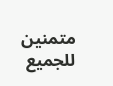متمنين للجميع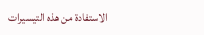الاستفادة من هذه التيسيرات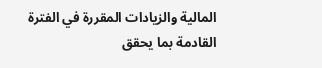المالية والزيادات المقررة في الفترة القادمة بما يحقق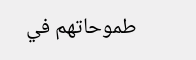طموحاتهم في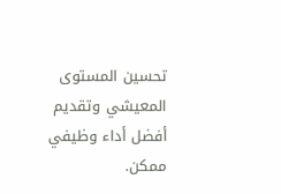تحسين المستوى المعيشي وتقديم أفضل أداء وظيفي ممكن.